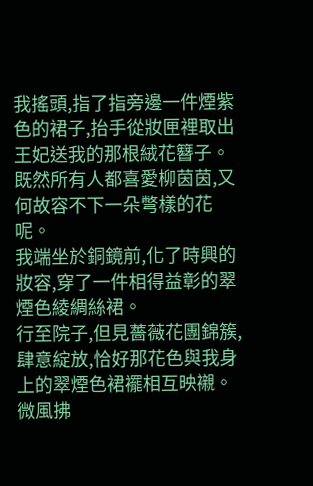我搖頭,指了指旁邊一件煙紫色的裙子,抬手從妝匣裡取出王妃送我的那根絨花簪子。
既然所有人都喜愛柳茵茵,又何故容不下一朵彆樣的花呢。
我端坐於銅鏡前,化了時興的妝容,穿了一件相得益彰的翠煙色綾綢絲裙。
行至院子,但見薔薇花團錦簇,肆意綻放,恰好那花色與我身上的翠煙色裙襬相互映襯。
微風拂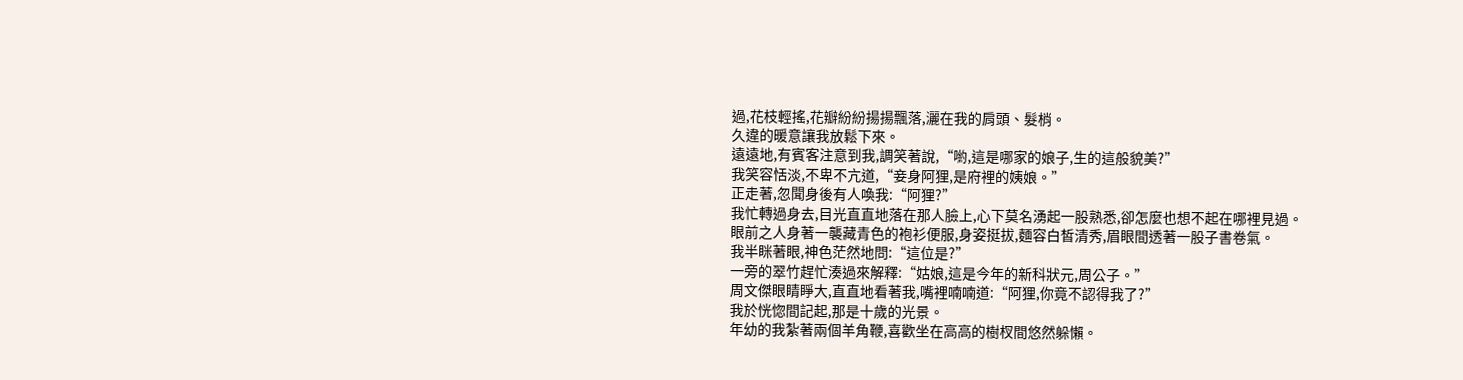過,花枝輕搖,花瓣紛紛揚揚飄落,灑在我的肩頭、髮梢。
久違的暖意讓我放鬆下來。
遠遠地,有賓客注意到我,調笑著說,“喲,這是哪家的娘子,生的這般貌美?”
我笑容恬淡,不卑不亢道,“妾身阿狸,是府裡的姨娘。”
正走著,忽聞身後有人喚我:“阿狸?”
我忙轉過身去,目光直直地落在那人臉上,心下莫名湧起一股熟悉,卻怎麼也想不起在哪裡見過。
眼前之人身著一襲藏青色的袍衫便服,身姿挺拔,麵容白皙清秀,眉眼間透著一股子書卷氣。
我半眯著眼,神色茫然地問:“這位是?”
一旁的翠竹趕忙湊過來解釋:“姑娘,這是今年的新科狀元,周公子。”
周文傑眼睛睜大,直直地看著我,嘴裡喃喃道:“阿狸,你竟不認得我了?”
我於恍惚間記起,那是十歲的光景。
年幼的我紮著兩個羊角鞭,喜歡坐在高高的樹杈間悠然躲懶。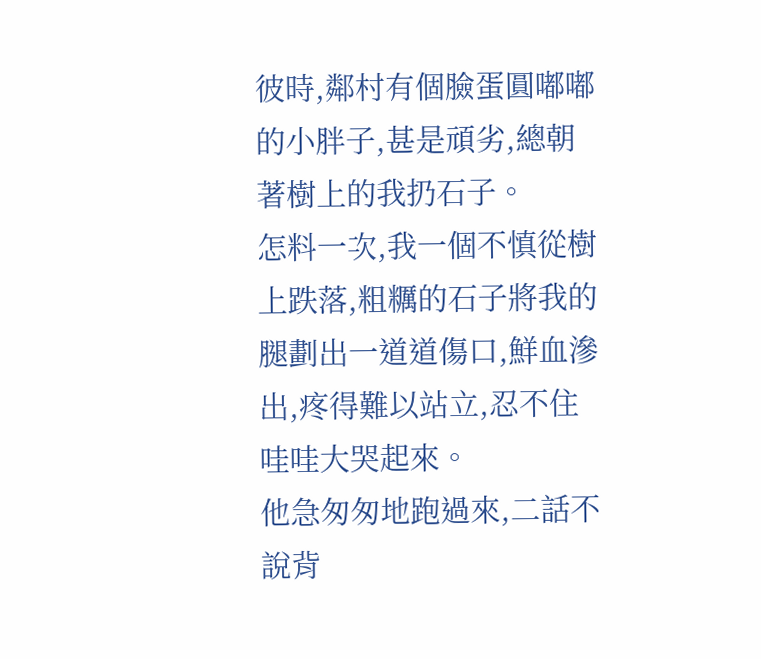彼時,鄰村有個臉蛋圓嘟嘟的小胖子,甚是頑劣,總朝著樹上的我扔石子。
怎料一次,我一個不慎從樹上跌落,粗糲的石子將我的腿劃出一道道傷口,鮮血滲出,疼得難以站立,忍不住哇哇大哭起來。
他急匆匆地跑過來,二話不說背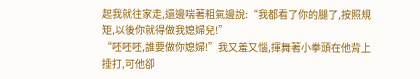起我就往家走,還邊喘著粗氣邊說:“我都看了你的腿了,按照規矩,以後你就得做我媳婦兒!”
“呸呸呸,誰要做你媳婦!”我又羞又惱,揮舞著小拳頭在他背上捶打,可他卻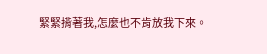緊緊揹著我,怎麼也不肯放我下來。